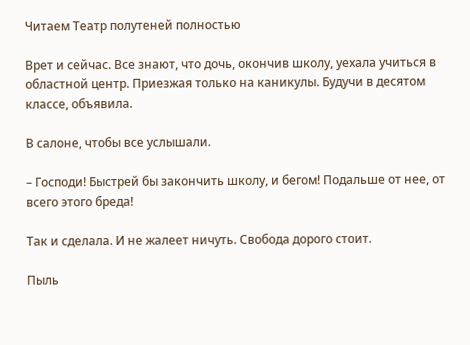Читаем Театр полутеней полностью

Врет и сейчас. Все знают, что дочь, окончив школу, уехала учиться в областной центр. Приезжая только на каникулы. Будучи в десятом классе, объявила.

В салоне, чтобы все услышали.

– Господи! Быстрей бы закончить школу, и бегом! Подальше от нее, от всего этого бреда!

Так и сделала. И не жалеет ничуть. Свобода дорого стоит.

Пыль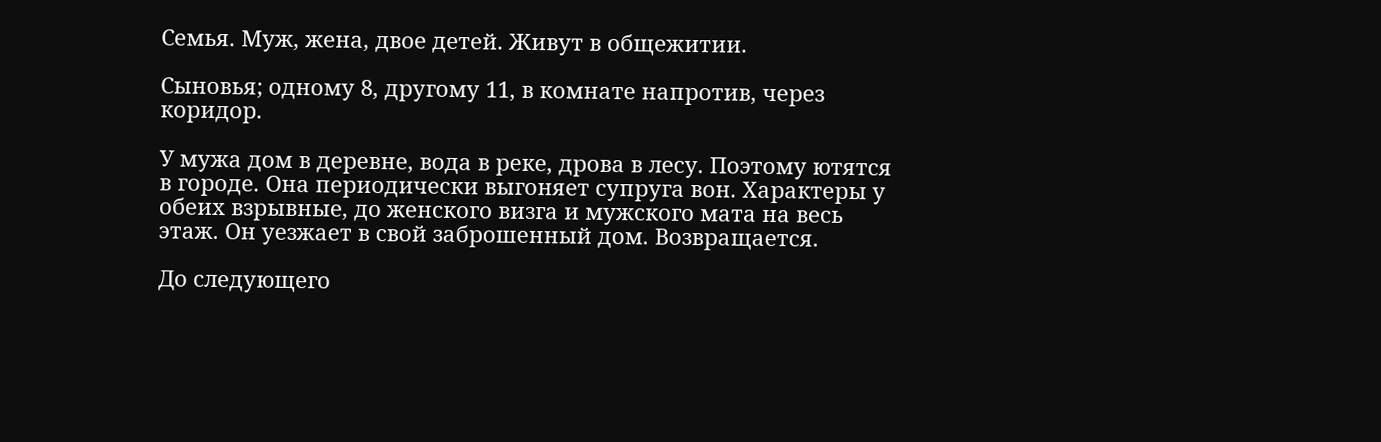Семья. Муж, жена, двое детей. Живут в общежитии.

Сыновья; одному 8, другому 11, в комнате напротив, через коридор.

У мужа дом в деревне, вода в реке, дрова в лесу. Поэтому ютятся в городе. Она периодически выгоняет супруга вон. Характеры у обеих взрывные, до женского визга и мужского мата на весь этаж. Он уезжает в свой заброшенный дом. Возвращается.

До следующего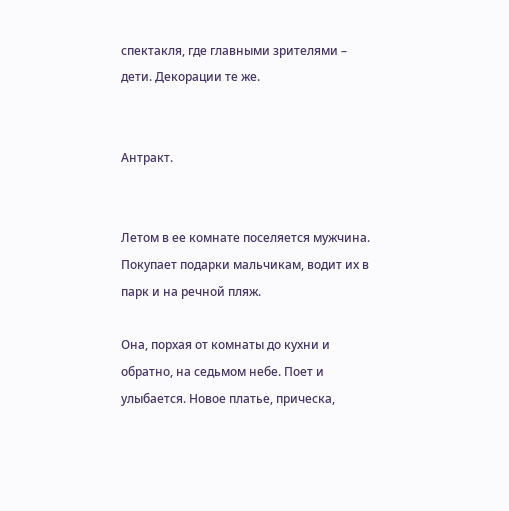спектакля, где главными зрителями – дети. Декорации те же.


Антракт.


Летом в ее комнате поселяется мужчина. Покупает подарки мальчикам, водит их в парк и на речной пляж.

Она, порхая от комнаты до кухни и обратно, на седьмом небе. Поет и улыбается. Новое платье, прическа,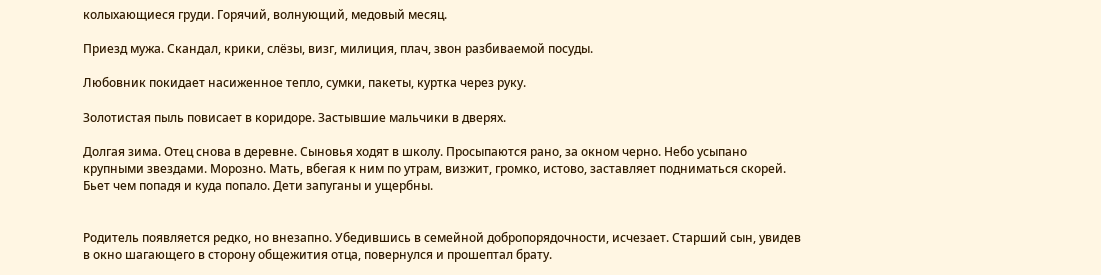колыхающиеся груди. Горячий, волнующий, медовый месяц.

Приезд мужа. Скандал, крики, слёзы, визг, милиция, плач, звон разбиваемой посуды.

Любовник покидает насиженное тепло, сумки, пакеты, куртка через руку.

Золотистая пыль повисает в коридоре. Застывшие мальчики в дверях.

Долгая зима. Отец снова в деревне. Сыновья ходят в школу. Просыпаются рано, за окном черно. Небо усыпано крупными звездами. Морозно. Мать, вбегая к ним по утрам, визжит, громко, истово, заставляет подниматься скорей. Бьет чем попадя и куда попало. Дети запуганы и ущербны.


Родитель появляется редко, но внезапно. Убедившись в семейной добропорядочности, исчезает. Старший сын, увидев в окно шагающего в сторону общежития отца, повернулся и прошептал брату.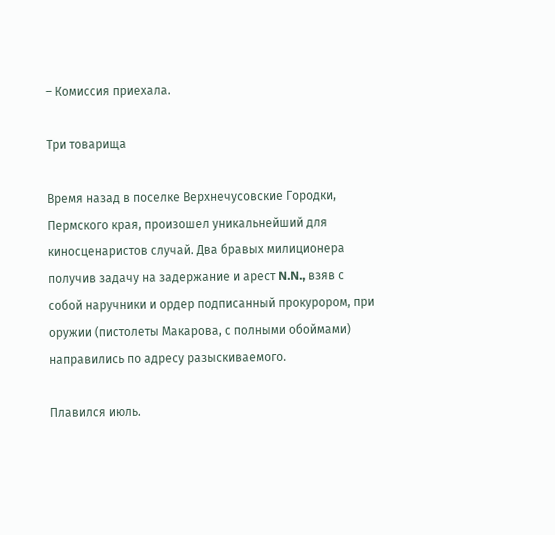– Комиссия приехала.

Три товарища

Время назад в поселке Верхнечусовские Городки, Пермского края, произошел уникальнейший для киносценаристов случай. Два бравых милиционера получив задачу на задержание и арест N.N., взяв с собой наручники и ордер подписанный прокурором, при оружии (пистолеты Макарова, с полными обоймами) направились по адресу разыскиваемого.

Плавился июль.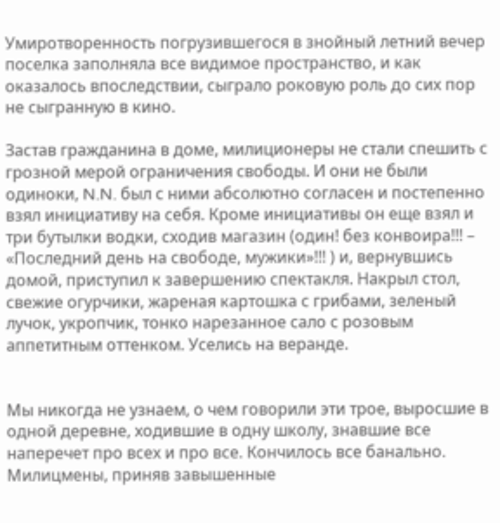Умиротворенность погрузившегося в знойный летний вечер поселка заполняла все видимое пространство, и как оказалось впоследствии, сыграло роковую роль до сих пор не сыгранную в кино.

Застав гражданина в доме, милиционеры не стали спешить с грозной мерой ограничения свободы. И они не были одиноки, N.N. был с ними абсолютно согласен и постепенно взял инициативу на себя. Кроме инициативы он еще взял и три бутылки водки, сходив магазин (один! без конвоира!!! – «Последний день на свободе, мужики»!!! ) и, вернувшись домой, приступил к завершению спектакля. Накрыл стол, свежие огурчики, жареная картошка с грибами, зеленый лучок, укропчик, тонко нарезанное сало с розовым аппетитным оттенком. Уселись на веранде.


Мы никогда не узнаем, о чем говорили эти трое, выросшие в одной деревне, ходившие в одну школу, знавшие все наперечет про всех и про все. Кончилось все банально. Милицмены, приняв завышенные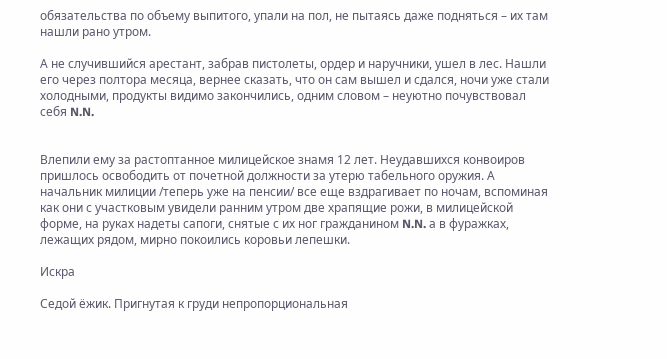обязательства по объему выпитого, упали на пол, не пытаясь даже подняться – их там нашли рано утром.

А не случившийся арестант, забрав пистолеты, ордер и наручники, ушел в лес. Нашли его через полтора месяца, вернее сказать, что он сам вышел и сдался, ночи уже стали холодными, продукты видимо закончились, одним словом – неуютно почувствовал себя N.N.


Влепили ему за растоптанное милицейское знамя 12 лет. Неудавшихся конвоиров пришлось освободить от почетной должности за утерю табельного оружия. А начальник милиции /теперь уже на пенсии/ все еще вздрагивает по ночам, вспоминая как они с участковым увидели ранним утром две храпящие рожи, в милицейской форме, на руках надеты сапоги, снятые с их ног гражданином N.N. а в фуражках, лежащих рядом, мирно покоились коровьи лепешки.

Искра

Седой ёжик. Пригнутая к груди непропорциональная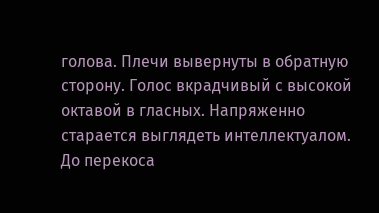голова. Плечи вывернуты в обратную сторону. Голос вкрадчивый с высокой октавой в гласных. Напряженно старается выглядеть интеллектуалом. До перекоса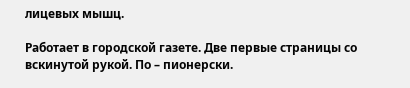лицевых мышц.

Работает в городской газете. Две первые страницы со вскинутой рукой. По – пионерски.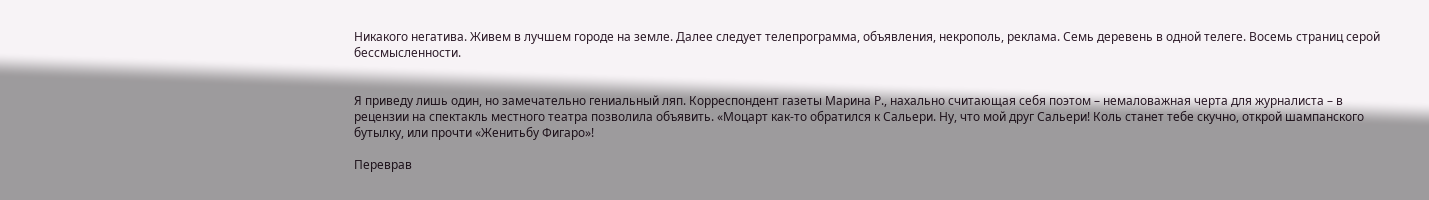Никакого негатива. Живем в лучшем городе на земле. Далее следует телепрограмма, объявления, некрополь, реклама. Семь деревень в одной телеге. Восемь страниц серой бессмысленности.


Я приведу лишь один, но замечательно гениальный ляп. Корреспондент газеты Марина Р., нахально считающая себя поэтом – немаловажная черта для журналиста – в рецензии на спектакль местного театра позволила объявить. «Моцарт как-то обратился к Сальери. Ну, что мой друг Сальери! Коль станет тебе скучно, открой шампанского бутылку, или прочти «Женитьбу Фигаро»!

Переврав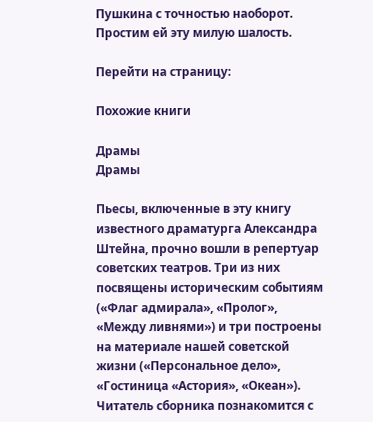Пушкина с точностью наоборот. Простим ей эту милую шалость.

Перейти на страницу:

Похожие книги

Драмы
Драмы

Пьесы, включенные в эту книгу известного драматурга Александра Штейна, прочно вошли в репертуар советских театров. Три из них посвящены историческим событиям («Флаг адмирала», «Пролог», «Между ливнями») и три построены на материале нашей советской жизни («Персональное дело», «Гостиница «Астория», «Океан»). Читатель сборника познакомится с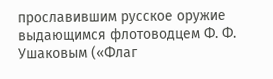прославившим русское оружие выдающимся флотоводцем Ф. Ф. Ушаковым («Флаг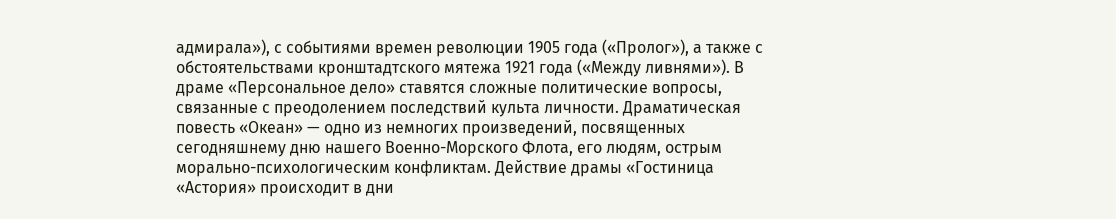адмирала»), с событиями времен революции 1905 года («Пролог»), а также с обстоятельствами кронштадтского мятежа 1921 года («Между ливнями»). В драме «Персональное дело» ставятся сложные политические вопросы, связанные с преодолением последствий культа личности. Драматическая повесть «Океан» — одно из немногих произведений, посвященных сегодняшнему дню нашего Военно-Морского Флота, его людям, острым морально-психологическим конфликтам. Действие драмы «Гостиница «Астория» происходит в дни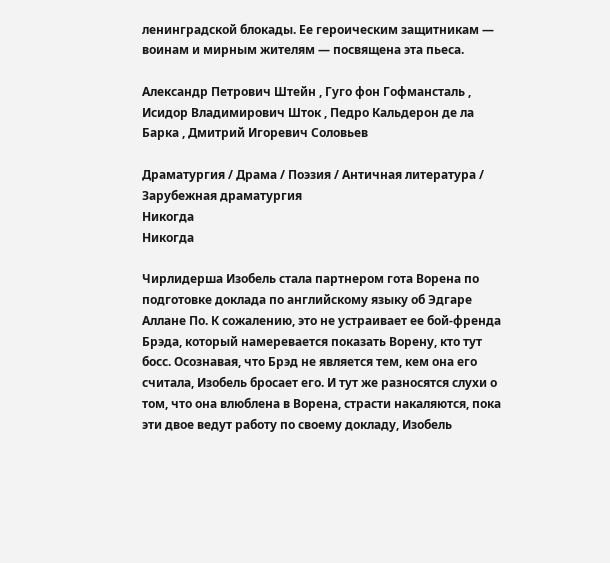ленинградской блокады. Ее героическим защитникам — воинам и мирным жителям — посвящена эта пьеса.

Александр Петрович Штейн , Гуго фон Гофмансталь , Исидор Владимирович Шток , Педро Кальдерон де ла Барка , Дмитрий Игоревич Соловьев

Драматургия / Драма / Поэзия / Античная литература / Зарубежная драматургия
Никогда
Никогда

Чирлидерша Изобель стала партнером гота Ворена по подготовке доклада по английскому языку об Эдгаре Аллане По. К сожалению, это не устраивает ее бой-френда Брэда, который намеревается показать Ворену, кто тут босс. Осознавая, что Брэд не является тем, кем она его считала, Изобель бросает его. И тут же разносятся слухи о том, что она влюблена в Ворена, страсти накаляются, пока эти двое ведут работу по своему докладу, Изобель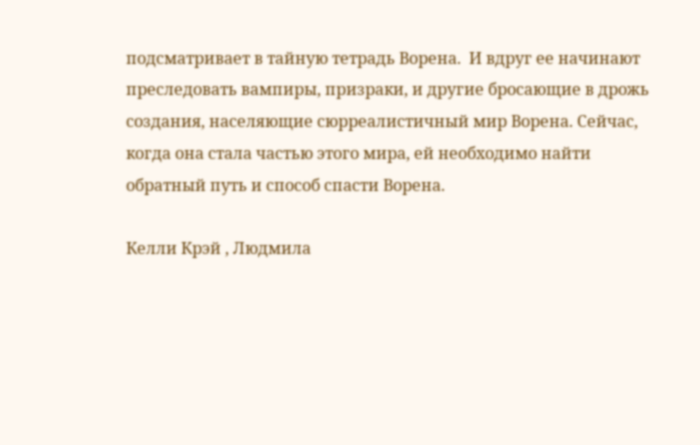подсматривает в тайную тетрадь Ворена.  И вдруг ее начинают преследовать вампиры, призраки, и другие бросающие в дрожь создания, населяющие сюрреалистичный мир Ворена. Сейчас, когда она стала частью этого мира, ей необходимо найти обратный путь и способ спасти Ворена.

Келли Крэй , Людмила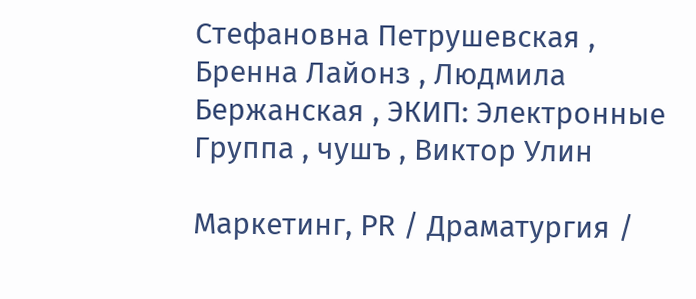Стефановна Петрушевская , Бренна Лайонз , Людмила Бержанская , ЭКИП: Электронные Группа , чушъ , Виктор Улин

Маркетинг, PR / Драматургия /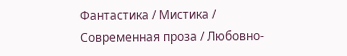Фантастика / Мистика / Современная проза / Любовно-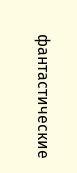фантастические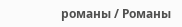романы / Романы